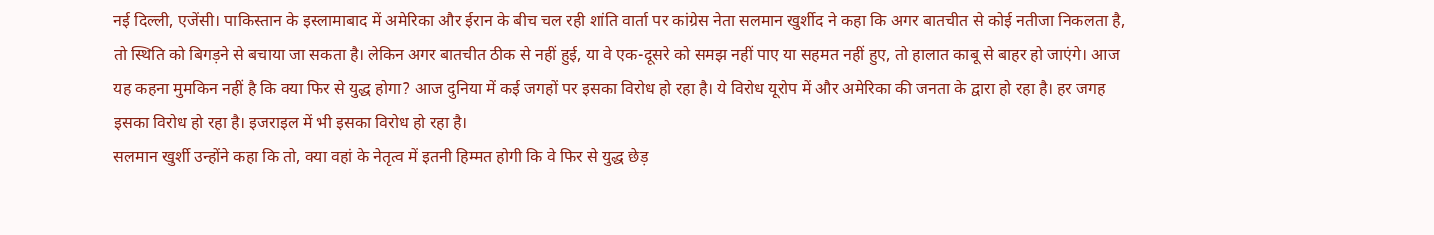नई दिल्ली, एजेंसी। पाकिस्तान के इस्लामाबाद में अमेरिका और ईरान के बीच चल रही शांति वार्ता पर कांग्रेस नेता सलमान खुर्शीद ने कहा कि अगर बातचीत से कोई नतीजा निकलता है, तो स्थिति को बिगड़ने से बचाया जा सकता है। लेकिन अगर बातचीत ठीक से नहीं हुई, या वे एक-दूसरे को समझ नहीं पाए या सहमत नहीं हुए, तो हालात काबू से बाहर हो जाएंगे। आज यह कहना मुमकिन नहीं है कि क्या फिर से युद्ध होगा? आज दुनिया में कई जगहों पर इसका विरोध हो रहा है। ये विरोध यूरोप में और अमेरिका की जनता के द्वारा हो रहा है। हर जगह इसका विरोध हो रहा है। इजराइल में भी इसका विरोध हो रहा है।
सलमान खुर्शी उन्होंने कहा कि तो, क्या वहां के नेतृत्व में इतनी हिम्मत होगी कि वे फिर से युद्ध छेड़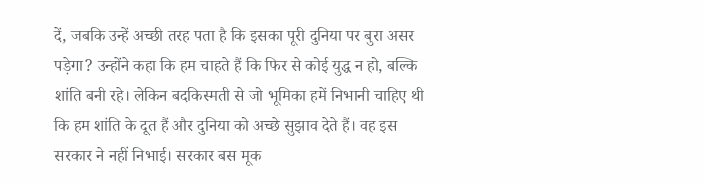दें, जबकि उन्हें अच्छी तरह पता है कि इसका पूरी दुनिया पर बुरा असर पड़ेगा? उन्होंने कहा कि हम चाहते हैं कि फिर से कोई युद्ध न हो, बल्कि शांति बनी रहे। लेकिन बदकिस्मती से जो भूमिका हमें निभानी चाहिए थी कि हम शांति के दूत हैं और दुनिया को अच्छे सुझाव देते हैं। वह इस सरकार ने नहीं निभाई। सरकार बस मूक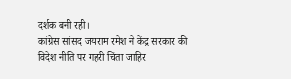दर्शक बनी रही।
कांग्रेस सांसद जयराम रमेश ने केंद्र सरकार की विदेश नीति पर गहरी चिंता जाहिर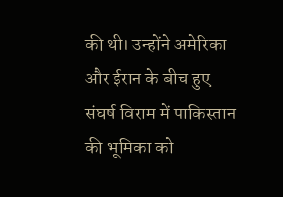की थी। उन्होंने अमेरिका और ईरान के बीच हुए संघर्ष विराम में पाकिस्तान की भूमिका को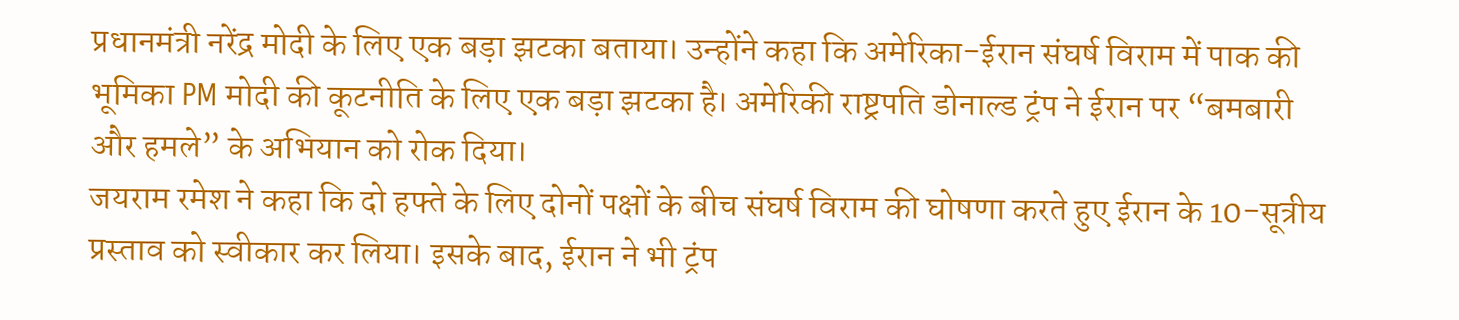प्रधानमंत्री नरेंद्र मोदी के लिए एक बड़ा झटका बताया। उन्होंने कहा कि अमेरिका-ईरान संघर्ष विराम में पाक की भूमिका PM मोदी की कूटनीति के लिए एक बड़ा झटका है। अमेरिकी राष्ट्रपति डोनाल्ड ट्रंप ने ईरान पर “बमबारी और हमले” के अभियान को रोक दिया।
जयराम रमेश ने कहा कि दो हफ्ते के लिए दोनों पक्षों के बीच संघर्ष विराम की घोषणा करते हुए ईरान के 10-सूत्रीय प्रस्ताव को स्वीकार कर लिया। इसके बाद, ईरान ने भी ट्रंप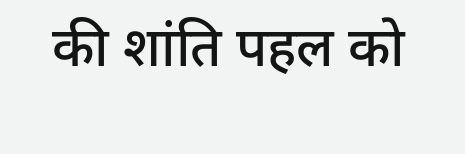की शांति पहल को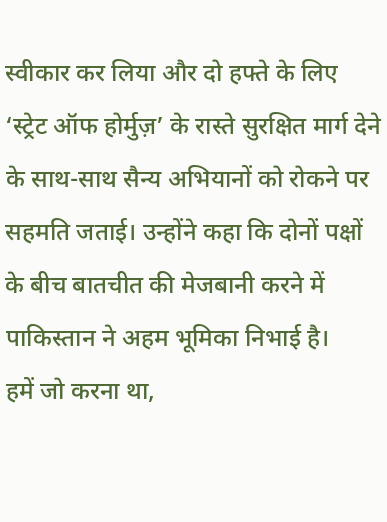स्वीकार कर लिया और दो हफ्ते के लिए ‘स्ट्रेट ऑफ होर्मुज़’ के रास्ते सुरक्षित मार्ग देने के साथ-साथ सैन्य अभियानों को रोकने पर सहमति जताई। उन्होंने कहा कि दोनों पक्षों के बीच बातचीत की मेजबानी करने में पाकिस्तान ने अहम भूमिका निभाई है।
हमें जो करना था,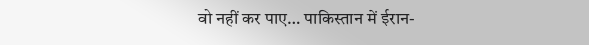वो नहीं कर पाए… पाकिस्तान में ईरान-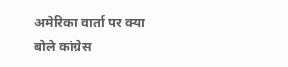अमेरिका वार्ता पर क्या बोले कांग्रेस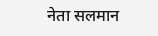नेता सलमान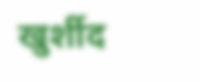खुर्शीद